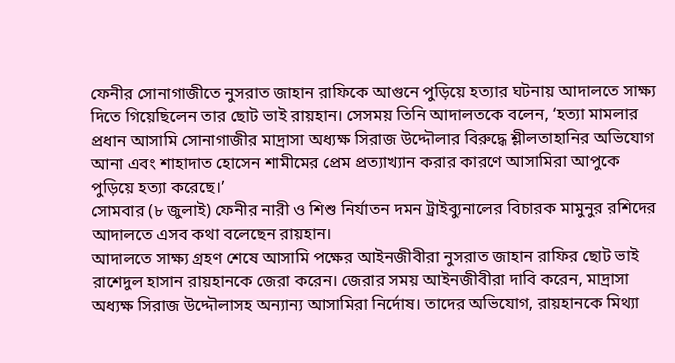ফেনীর সোনাগাজীতে নুসরাত জাহান রাফিকে আগুনে পুড়িয়ে হত্যার ঘটনায় আদালতে সাক্ষ্য দিতে গিয়েছিলেন তার ছোট ভাই রায়হান। সেসময় তিনি আদালতকে বলেন, ‘হত্যা মামলার প্রধান আসামি সোনাগাজীর মাদ্রাসা অধ্যক্ষ সিরাজ উদ্দৌলার বিরুদ্ধে শ্লীলতাহানির অভিযোগ আনা এবং শাহাদাত হোসেন শামীমের প্রেম প্রত্যাখ্যান করার কারণে আসামিরা আপুকে পুড়িয়ে হত্যা করেছে।’
সোমবার (৮ জুলাই) ফেনীর নারী ও শিশু নির্যাতন দমন ট্রাইব্যুনালের বিচারক মামুনুর রশিদের আদালতে এসব কথা বলেছেন রায়হান।
আদালতে সাক্ষ্য গ্রহণ শেষে আসামি পক্ষের আইনজীবীরা নুসরাত জাহান রাফির ছোট ভাই রাশেদুল হাসান রায়হানকে জেরা করেন। জেরার সময় আইনজীবীরা দাবি করেন, মাদ্রাসা অধ্যক্ষ সিরাজ উদ্দৌলাসহ অন্যান্য আসামিরা নির্দোষ। তাদের অভিযোগ, রায়হানকে মিথ্যা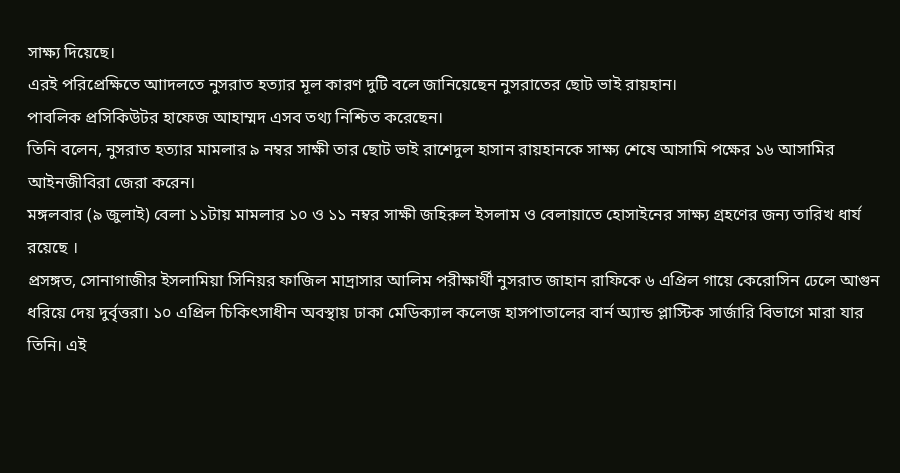সাক্ষ্য দিয়েছে।
এরই পরিপ্রেক্ষিতে আাদলতে নুসরাত হত্যার মূল কারণ দুটি বলে জানিয়েছেন নুসরাতের ছোট ভাই রায়হান।
পাবলিক প্রসিকিউটর হাফেজ আহাম্মদ এসব তথ্য নিশ্চিত করেছেন।
তিনি বলেন, নুসরাত হত্যার মামলার ৯ নম্বর সাক্ষী তার ছোট ভাই রাশেদুল হাসান রায়হানকে সাক্ষ্য শেষে আসামি পক্ষের ১৬ আসামির আইনজীবিরা জেরা করেন।
মঙ্গলবার (৯ জুলাই) বেলা ১১টায় মামলার ১০ ও ১১ নম্বর সাক্ষী জহিরুল ইসলাম ও বেলায়াতে হোসাইনের সাক্ষ্য গ্রহণের জন্য তারিখ ধার্য রয়েছে ।
প্রসঙ্গত, সোনাগাজীর ইসলামিয়া সিনিয়র ফাজিল মাদ্রাসার আলিম পরীক্ষার্থী নুসরাত জাহান রাফিকে ৬ এপ্রিল গায়ে কেরোসিন ঢেলে আগুন ধরিয়ে দেয় দুর্বৃত্তরা। ১০ এপ্রিল চিকিৎসাধীন অবস্থায় ঢাকা মেডিক্যাল কলেজ হাসপাতালের বার্ন অ্যান্ড প্লাস্টিক সার্জারি বিভাগে মারা যার তিনি। এই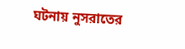ঘটনায় নুসরাতের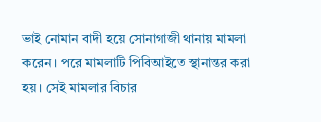ভাই নোমান বাদী হয়ে সোনাগাজী থানায় মামলা করেন। পরে মামলাটি পিবিআইতে স্থানান্তর করা হয়। সেই মামলার বিচার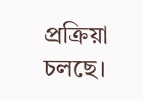প্রক্রিয়া চলছে।